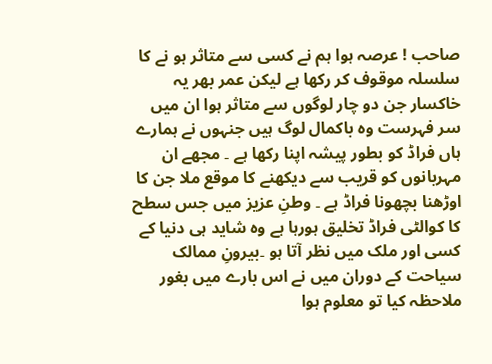صاحب ! عرصہ ہوا ہم نے کسی سے متاثر ہو نے کا سلسلہ موقوف کر رکھا ہے لیکن عمر بھر یہ خاکسار جن دو چار لوگوں سے متاثر ہوا ان میں سر فہرست وہ باکمال لوگ ہیں جنہوں نے ہمارے ہاں فراڈ کو بطور پیشہ اپنا رکھا ہے ۔ مجھے ان مہربانوں کو قریب سے دیکھنے کا موقع ملا جن کا اوڑھنا بچھونا فراڈ ہے ۔ وطنِ عزیز میں جس سطح کا کوالٹی فراڈ تخلیق ہورہا ہے وہ شاید ہی دنیا کے کسی اور ملک میں نظر آتا ہو ۔بیرونِ ممالک سیاحت کے دوران میں نے اس بارے میں بغور ملاحظہ کیا تو معلوم ہوا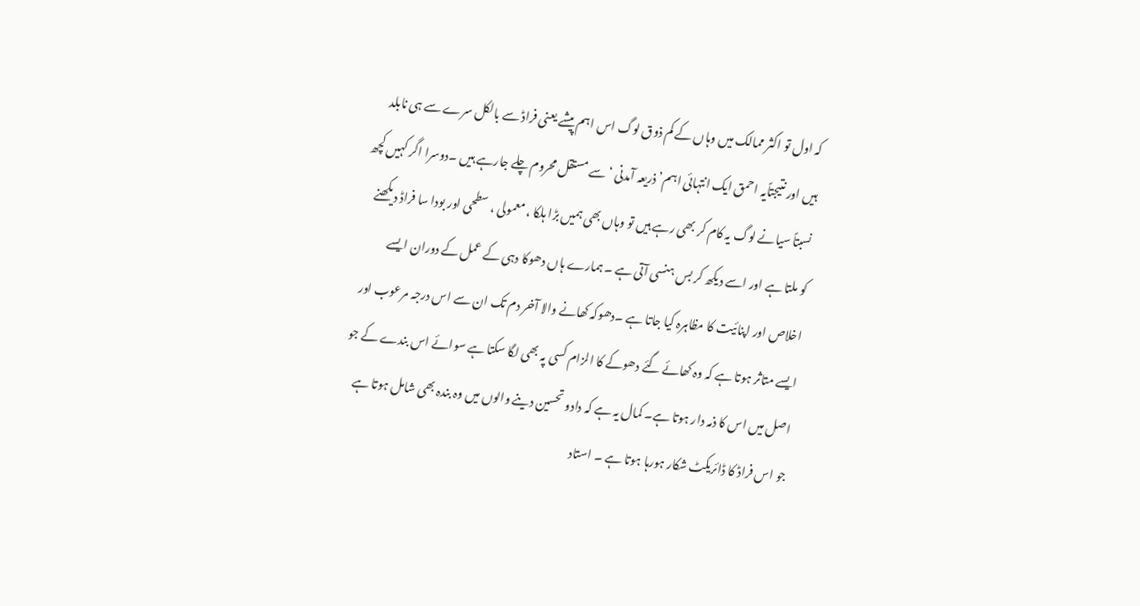کہ اول تو اکثر ممالک میں وہاں کے کم ذوق لوگ اس اہم پیشے یعنی فراڈ سے بالکل سرے سے ہی نابلد ہیں اور نتیجتاًیہ احمق ایک انتہائی اہم’ ذریعہ آمدنی ‘سے مستقل محروم چلے جارہے ہیں ۔دوسرا اگر کہیں کچھ نسبتاً سیانے لوگ یہ کام کر بھی رہے ہیں تو وہاں بھی ہمیں بڑا ہلکا ، معمولی ، سطحی اور بودا سا فراڈ دیکھنے کو ملتا ہے اور اسے دیکھ کر بس ہنسی آتی ہے ۔ ہمارے ہاں دھوکا دہی کے عمل کے دوران ایسے اخلاص اور اپنائیت کا مظاہرہ کیا جاتا ہے ۔دھوکہ کھانے والا آخر دم تک ان سے اس درجہ مرعوب اور ایسے متاثر ہوتا ہے کہ وہ کھائے گئے دھوکے کا الزام کسی پہ بھی لگا سکتا ہے سوائے اس بندے کے جو اصل میں اس کا ذمہ دار ہوتا ہے۔ کمال یہ ہے کہ دادو تحسین دینے والوں میں وہ بندہ بھی شامل ہوتا ہے جو اس فراڈ کا ڈائریکٹ شکار ہورہا ہوتا ہے ۔ استاد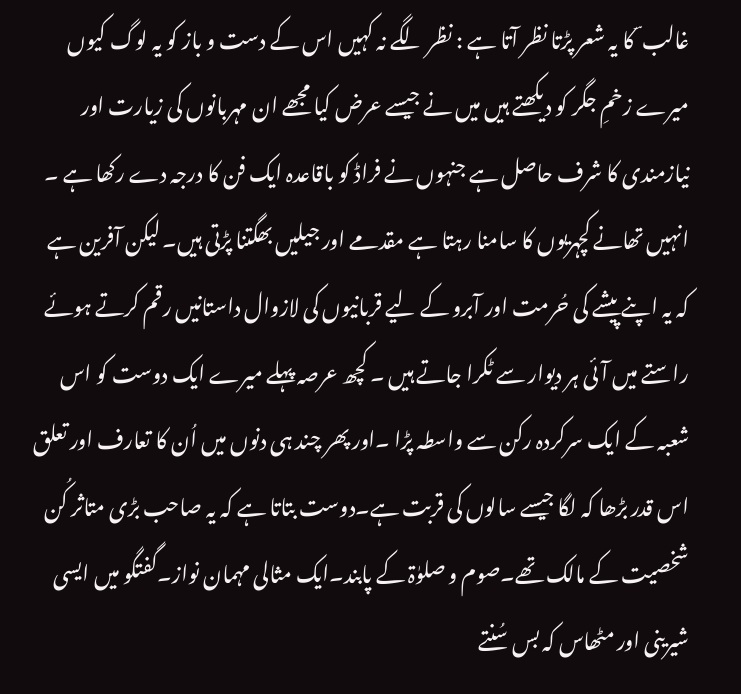غالب ؔ کا یہ شعر پڑتا نظر آتا ہے : نظر لگے نہ کہیں اس کے دست و باز کو یہ لوگ کیوں میرے زخمِ جگر کو دیکھتے ہیں میں نے جیسے عرض کیا مجھے ان مہربانوں کی زیارت اور نیازمندی کا شرف حاصل ہے جنہوں نے فراڈ کو باقاعدہ ایک فن کا درجہ دے رکھا ہے ۔ انہیں تھانے کچہریوں کا سامنا رہتا ہے مقدمے اور جیلیں بھگتنا پڑتی ہیں۔ لیکن آفرین ہے کہ یہ اپنے پیشے کی حُرمت اور آبرو کے لیے قربانیوں کی لازوال داستانیں رقم کرتے ہوئے راستے میں آئی ہر دیوار سے ٹکرا جاتے ہیں ۔ کچھ عرصہ پہلے میرے ایک دوست کو اس شعبہ کے ایک سرکردہ رکن سے واسطہ پڑا ۔اور پھر چند ہی دنوں میں اُن کا تعارف اور تعلق اس قدر بڑھا کہ لگا جیسے سالوں کی قربت ہے۔دوست بتاتا ہے کہ یہ صاحب بڑی متاثر کُن شخصیت کے مالک تھے۔صوم و صلوٰۃ کے پابند۔ایک مثالی مہمان نواز۔گفتگو میں ایسی شیرینی اور مٹھاس کہ بس سُنتے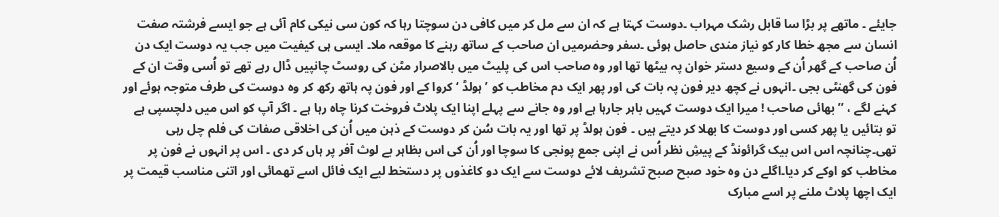جایئے ۔ ماتھے پر بڑا سا قابل رشک مہراب ۔دوست کہتا ہے کہ ان سے مل کر میں کافی دن سوچتا رہا کہ کون سی نیکی کام آئی ہے جو ایسے فرشتہ صفت انسان سے مجھ خطا کار کو نیاز مندی حاصل ہوئی ۔سفر وحضرمیں ان صاحب کے ساتھ رہنے کا موقعہ ملا۔ ایسی ہی کیفیت میں جب یہ دوست ایک دن اُن صاحب کے گھر اُن کے وسیع دستر خوان پہ بیٹھا تھا اور وہ صاحب اس کی پلیٹ میں بالاصرار مٹن کی روسٹ چانپیں ڈال رہے تھے تو اُسی وقت ان کے فون کی گھنٹی بجی ۔انہوں نے کچھ دیر فون پہ بات کی اور پھر ایک دم مخاطب کو ’ ہولڈ ‘ کروا کے اور فون پہ ہاتھ رکھ کر وہ دوست کی طرف متوجہ ہوئے اور کہنے لگے ، ’’ بھائی صاحب ! میرا ایک دوست کہیں باہر جارہا ہے اور وہ جانے سے پہلے اپنا ایک پلاٹ فروخت کرنا چاہ رہا ہے ۔ اگر آپ کو اس میں دلچسپی ہے تو بتائیں یا پھر کسی اور دوست کا بھلا کر دیتے ہیں ۔ فون ہولڈ پر تھا اور یہ بات سُن کر دوست کے ذہن میں اُن کی اخلاقی صفات کی فلم چل رہی تھی۔چنانچہ اس اس بیک گرائونڈ کے پیشِ نظر اُس نے اپنی جمع پونجی کا سوچا اور اُن کی اس بظاہر بے لوث آفر پر ہاں کر دی ۔ اس پر انہوں نے فون پر مخاطب کو اوکے کر دیا۔اگلے دن وہ خود صبح صبح تشریف لائے دوست سے ایک دو کاغذوں پر دستخط لیے ایک فائل اسے تھمائی اور اتنی مناسب قیمت پر ایک اچھا پلاٹ ملنے پر اسے مبارک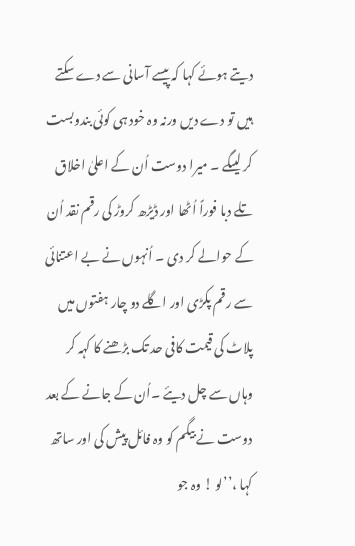دیتے ہوئے کہا کہ پیسے آسانی سے دے سکتے ہیں تو دے دیں ورنہ وہ خود ہی کوئی بندوبست کر لیںگے ۔ میرا دوست اُن کے اعلیٰ اخلاق تلے دبا فوراً اُٹھا اور ڈیڑھ کروڑ کی رقم نقد اُن کے حوالے کر دی ۔ اُنہوں نے بے اعتنائی سے رقم پکڑی اور اگلے دو چار ہفتوں میں پلاٹ کی قیمت کافی حد تک بڑھنے کا کہہ کر وہاں سے چل دیئے ۔اُن کے جانے کے بعد دوست نے بیگم کو وہ فائل پیش کی اور ساتھ کہا ،’’لو ! وہ جو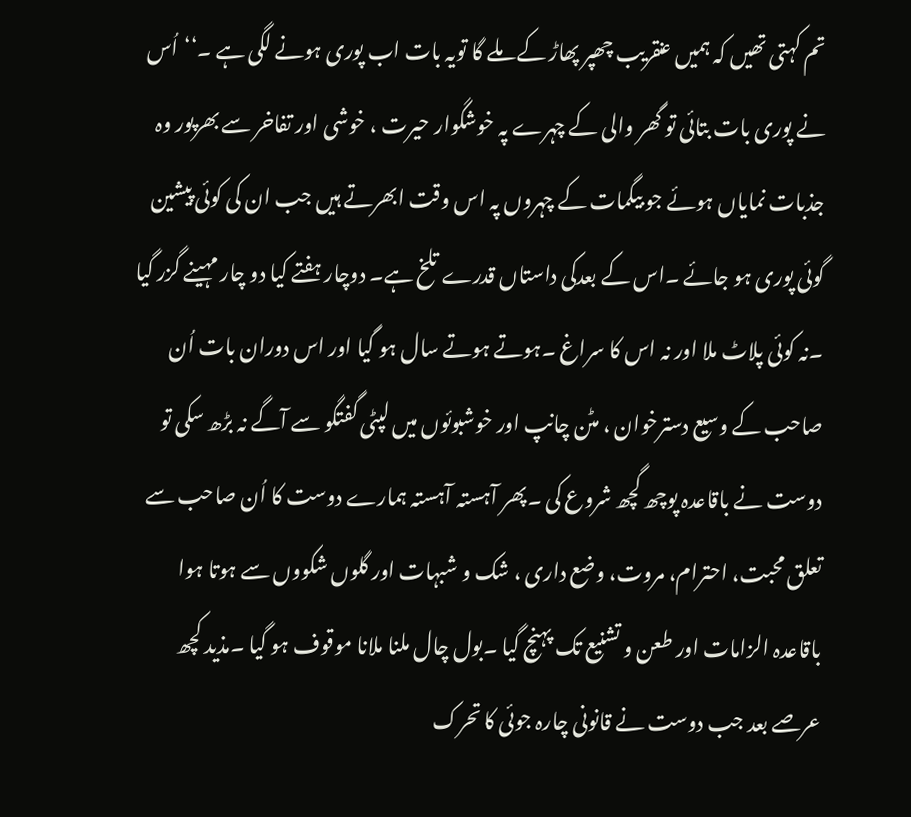تم کہتی تھیں کہ ہمیں عنقریب چھپر پھاڑ کے ملے گا تویہ بات اب پوری ہونے لگی ہے ۔‘‘اُس نے پوری بات بتائی تو گھر والی کے چہرے پہ خوشگوار حیرت ، خوشی اور تفاخر سے بھرپور وہ جذبات نمایاں ہوئے جو بیگمات کے چہروں پہ اس وقت ابھرتے ہیں جب ان کی کوئی پیشین گوئی پوری ہو جائے ۔اس کے بعدکی داستاں قدرے تلخ ہے۔ دوچار ہفتے کیا دو چار مہینے گزر گیا ۔نہ کوئی پلاٹ ملا اور نہ اس کا سراغ ۔ہوتے ہوتے سال ہو گیا اور اس دوران بات اُن صاحب کے وسیع دسترخوان ، مٹن چانپ اور خوشبوئوں میں لپٹی گفتگو سے آگے نہ بڑھ سکی تو دوست نے باقاعدہ پوچھ گچھ شروع کی ۔پھر آہستہ آہستہ ہمارے دوست کا اُن صاحب سے تعلق محبت، احترام، مروت، وضع داری ، شک و شبہات اور گلوں شکووں سے ہوتا ہوا باقاعدہ الزامات اور طعن و تشنیع تک پہنچ گیا ۔بول چال ملنا ملانا موقوف ہو گیا ۔مذید کچھ عرصے بعد جب دوست نے قانونی چارہ جوئی کا تحرک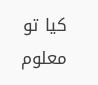کیا تو معلوم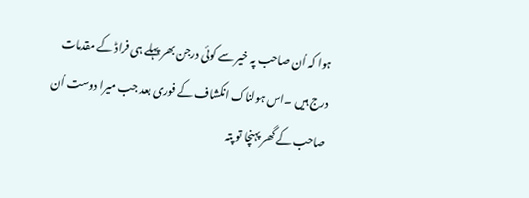ہوا کہ اُن صاحب پہ خیر سے کوئی درجن بھر پہلے ہی فراڈ کے مقدمات درج ہیں ۔اس ہولناک انکشاف کے فوری بعد جب میرا دوست اُن صاحب کے گھر پہنچا تو پتہ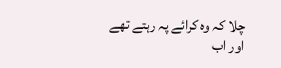چلا کہ وہ کرائے پہ رہتے تھے اور اب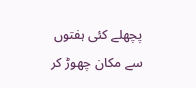پچھلے کئی ہفتوں سے مکان چھوڑ کر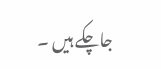جاچکے ہیں ۔